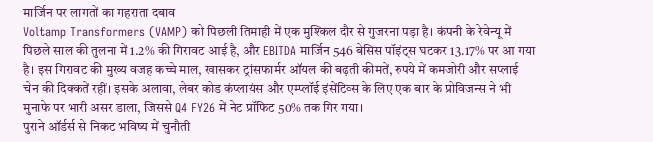मार्जिन पर लागतों का गहराता दबाव
Voltamp Transformers (VAMP) को पिछली तिमाही में एक मुश्किल दौर से गुजरना पड़ा है। कंपनी के रेवेन्यू में पिछले साल की तुलना में 1.2% की गिरावट आई है, और EBITDA मार्जिन 546 बेसिस पॉइंट्स घटकर 13.17% पर आ गया है। इस गिरावट की मुख्य वजह कच्चे माल, खासकर ट्रांसफार्मर ऑयल की बढ़ती कीमतें, रुपये में कमजोरी और सप्लाई चेन की दिक्कतें रहीं। इसके अलावा, लेबर कोड कंप्लायंस और एम्प्लॉई इंसेंटिव्स के लिए एक बार के प्रोविजन्स ने भी मुनाफे पर भारी असर डाला, जिससे Q4 FY26 में नेट प्रॉफिट 50% तक गिर गया।
पुराने ऑर्डर्स से निकट भविष्य में चुनौती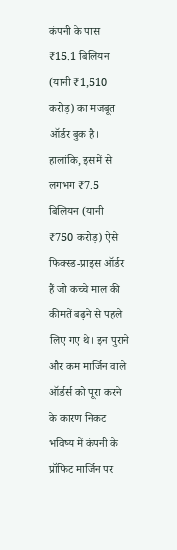कंपनी के पास ₹15.1 बिलियन (यानी ₹1,510 करोड़) का मजबूत ऑर्डर बुक है। हालांकि, इसमें से लगभग ₹7.5 बिलियन (यानी ₹750 करोड़) ऐसे फिक्स्ड-प्राइस ऑर्डर हैं जो कच्चे माल की कीमतें बढ़ने से पहले लिए गए थे। इन पुराने और कम मार्जिन वाले ऑर्डर्स को पूरा करने के कारण निकट भविष्य में कंपनी के प्रॉफिट मार्जिन पर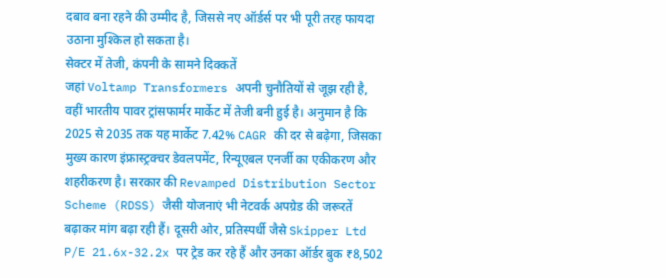दबाव बना रहने की उम्मीद है, जिससे नए ऑर्डर्स पर भी पूरी तरह फायदा उठाना मुश्किल हो सकता है।
सेक्टर में तेजी, कंपनी के सामने दिक्कतें
जहां Voltamp Transformers अपनी चुनौतियों से जूझ रही है, वहीं भारतीय पावर ट्रांसफार्मर मार्केट में तेजी बनी हुई है। अनुमान है कि 2025 से 2035 तक यह मार्केट 7.42% CAGR की दर से बढ़ेगा, जिसका मुख्य कारण इंफ्रास्ट्रक्चर डेवलपमेंट, रिन्यूएबल एनर्जी का एकीकरण और शहरीकरण है। सरकार की Revamped Distribution Sector Scheme (RDSS) जैसी योजनाएं भी नेटवर्क अपग्रेड की जरूरतें बढ़ाकर मांग बढ़ा रही हैं। दूसरी ओर, प्रतिस्पर्धी जैसे Skipper Ltd P/E 21.6x-32.2x पर ट्रेड कर रहे हैं और उनका ऑर्डर बुक ₹8,502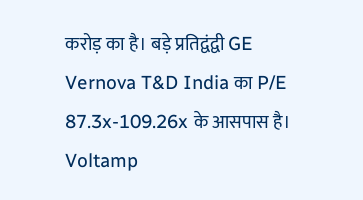करोड़ का है। बड़े प्रतिद्वंद्वी GE Vernova T&D India का P/E 87.3x-109.26x के आसपास है। Voltamp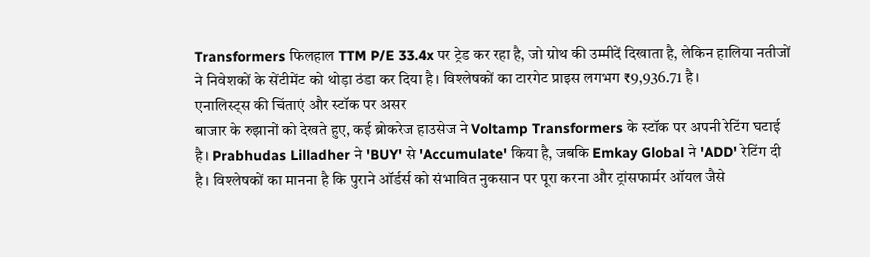Transformers फिलहाल TTM P/E 33.4x पर ट्रेड कर रहा है, जो ग्रोथ की उम्मीदें दिखाता है, लेकिन हालिया नतीजों ने निवेशकों के सेंटीमेंट को थोड़ा ठंडा कर दिया है। विश्लेषकों का टारगेट प्राइस लगभग ₹9,936.71 है।
एनालिस्ट्स की चिंताएं और स्टॉक पर असर
बाजार के रुझानों को देखते हुए, कई ब्रोकरेज हाउसेज ने Voltamp Transformers के स्टॉक पर अपनी रेटिंग घटाई है। Prabhudas Lilladher ने 'BUY' से 'Accumulate' किया है, जबकि Emkay Global ने 'ADD' रेटिंग दी है। विश्लेषकों का मानना है कि पुराने ऑर्डर्स को संभावित नुकसान पर पूरा करना और ट्रांसफार्मर ऑयल जैसे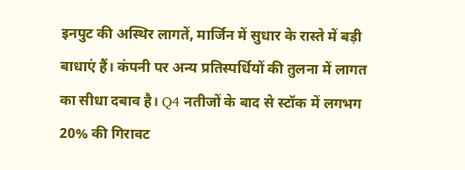इनपुट की अस्थिर लागतें, मार्जिन में सुधार के रास्ते में बड़ी बाधाएं हैं। कंपनी पर अन्य प्रतिस्पर्धियों की तुलना में लागत का सीधा दबाव है। Q4 नतीजों के बाद से स्टॉक में लगभग 20% की गिरावट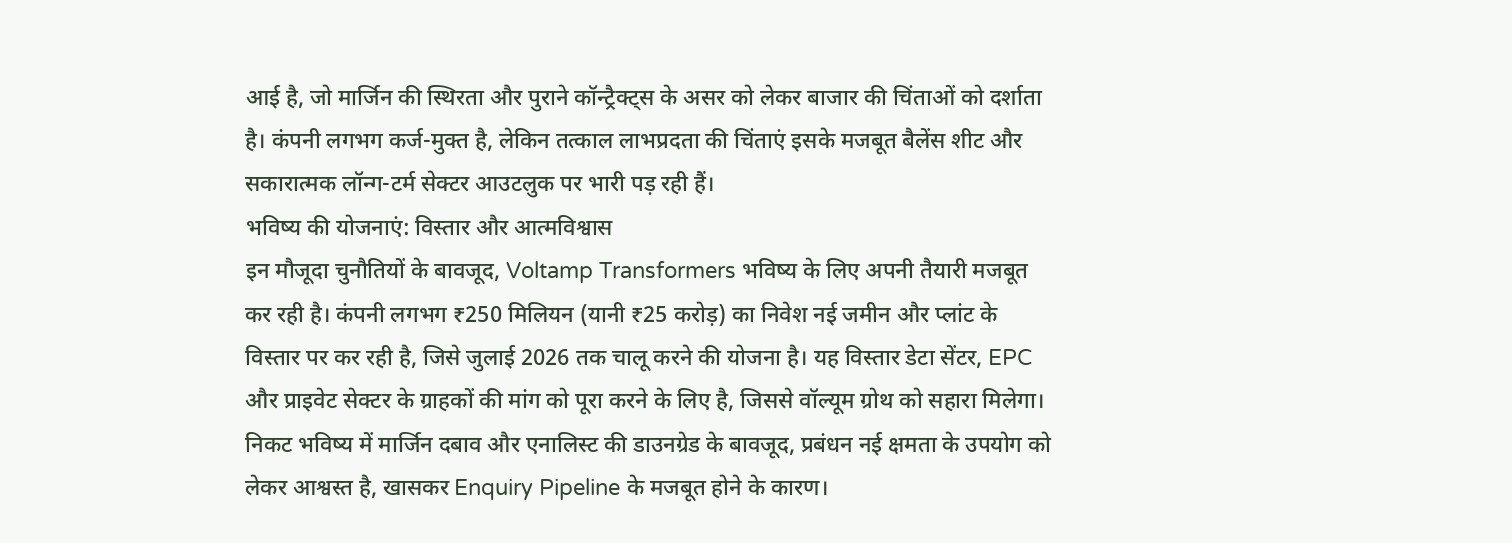आई है, जो मार्जिन की स्थिरता और पुराने कॉन्ट्रैक्ट्स के असर को लेकर बाजार की चिंताओं को दर्शाता है। कंपनी लगभग कर्ज-मुक्त है, लेकिन तत्काल लाभप्रदता की चिंताएं इसके मजबूत बैलेंस शीट और सकारात्मक लॉन्ग-टर्म सेक्टर आउटलुक पर भारी पड़ रही हैं।
भविष्य की योजनाएं: विस्तार और आत्मविश्वास
इन मौजूदा चुनौतियों के बावजूद, Voltamp Transformers भविष्य के लिए अपनी तैयारी मजबूत कर रही है। कंपनी लगभग ₹250 मिलियन (यानी ₹25 करोड़) का निवेश नई जमीन और प्लांट के विस्तार पर कर रही है, जिसे जुलाई 2026 तक चालू करने की योजना है। यह विस्तार डेटा सेंटर, EPC और प्राइवेट सेक्टर के ग्राहकों की मांग को पूरा करने के लिए है, जिससे वॉल्यूम ग्रोथ को सहारा मिलेगा। निकट भविष्य में मार्जिन दबाव और एनालिस्ट की डाउनग्रेड के बावजूद, प्रबंधन नई क्षमता के उपयोग को लेकर आश्वस्त है, खासकर Enquiry Pipeline के मजबूत होने के कारण।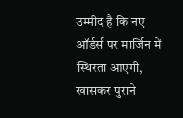उम्मीद है कि नए ऑर्डर्स पर मार्जिन में स्थिरता आएगी, खासकर पुराने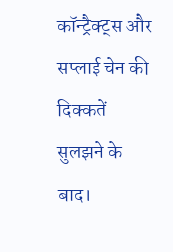कॉन्ट्रैक्ट्स और सप्लाई चेन की दिक्कतें सुलझने के बाद।